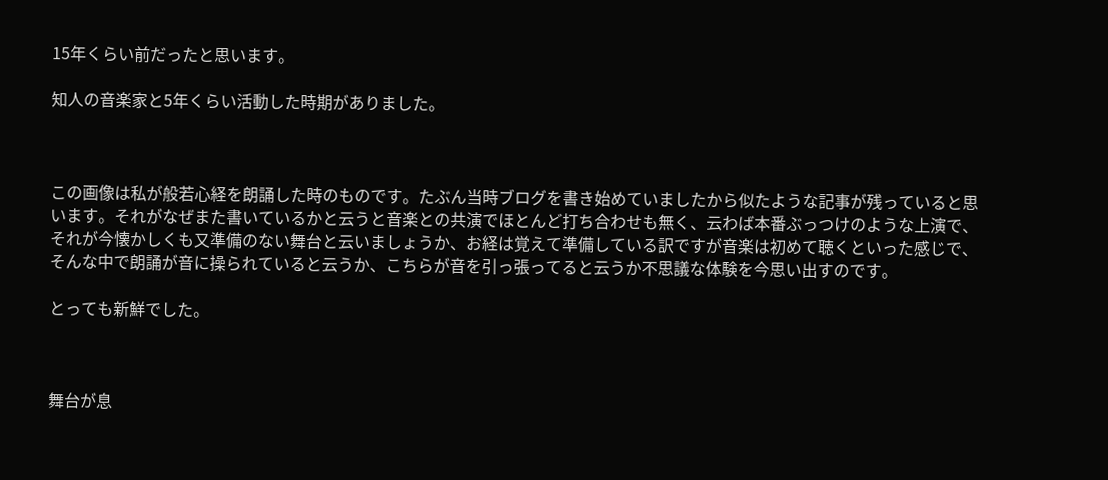15年くらい前だったと思います。

知人の音楽家と5年くらい活動した時期がありました。



この画像は私が般若心経を朗誦した時のものです。たぶん当時ブログを書き始めていましたから似たような記事が残っていると思います。それがなぜまた書いているかと云うと音楽との共演でほとんど打ち合わせも無く、云わば本番ぶっつけのような上演で、それが今懐かしくも又準備のない舞台と云いましょうか、お経は覚えて準備している訳ですが音楽は初めて聴くといった感じで、そんな中で朗誦が音に操られていると云うか、こちらが音を引っ張ってると云うか不思議な体験を今思い出すのです。

とっても新鮮でした。



舞台が息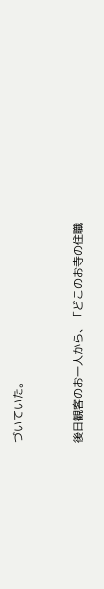づいていた。



後日観客のお一人から、「どこのお寺の住職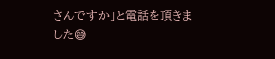さんですか」と電話を頂きました😅